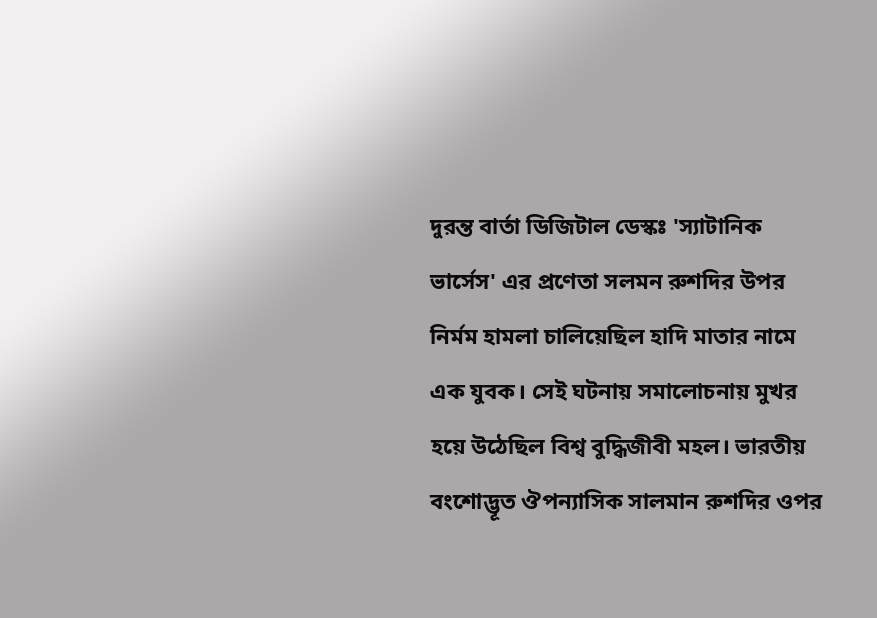দুরন্ত বার্তা ডিজিটাল ডেস্কঃ 'স্যাটানিক ভার্সেস' এর প্রণেতা সলমন রুশদির উপর নির্মম হামলা চালিয়েছিল হাদি মাতার নামে এক যুবক। সেই ঘটনায় সমালোচনায় মুখর হয়ে উঠেছিল বিশ্ব বুদ্ধিজীবী মহল। ভারতীয় বংশোদ্ভূত ঔপন্যাসিক সালমান রুশদির ওপর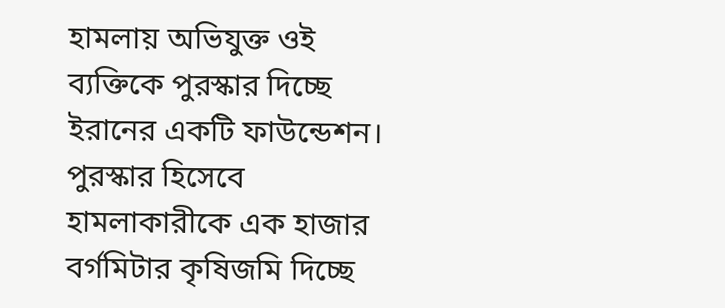হামলায় অভিযুক্ত ওই ব্যক্তিকে পুরস্কার দিচ্ছে ইরানের একটি ফাউন্ডেশন।
পুরস্কার হিসেবে হামলাকারীকে এক হাজার বর্গমিটার কৃষিজমি দিচ্ছে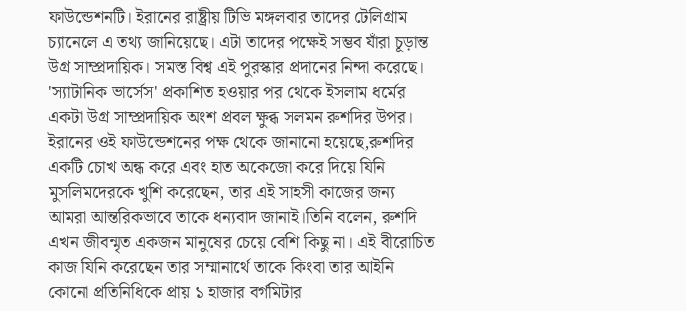ফাউন্ডেশনটি। ইরানের রাষ্ট্রীয় টিভি মঙ্গলবার তাদের টেলিগ্রাম চ্যানেলে এ তথ্য জানিয়েছে। এটা তাদের পক্ষেই সম্ভব যাঁরা চূড়ান্ত উগ্র সাম্প্রদায়িক। সমস্ত বিশ্ব এই পুরস্কার প্রদানের নিন্দা করেছে।
'স্যাটানিক ভার্সেস' প্রকাশিত হওয়ার পর থেকে ইসলাম ধর্মের একটা উগ্র সাম্প্রদায়িক অংশ প্রবল ক্ষুব্ধ সলমন রুশদির উপর। ইরানের ওই ফাউন্ডেশনের পক্ষ থেকে জানানো হয়েছে,রুশদির একটি চোখ অন্ধ করে এবং হাত অকেজো করে দিয়ে যিনি মুসলিমদেরকে খুশি করেছেন, তার এই সাহসী কাজের জন্য আমরা আন্তরিকভাবে তাকে ধন্যবাদ জানাই।তিনি বলেন, রুশদি এখন জীবন্মৃত একজন মানুষের চেয়ে বেশি কিছু না। এই বীরোচিত কাজ যিনি করেছেন তার সম্মানার্থে তাকে কিংবা তার আইনি কোনো প্রতিনিধিকে প্রায় ১ হাজার বর্গমিটার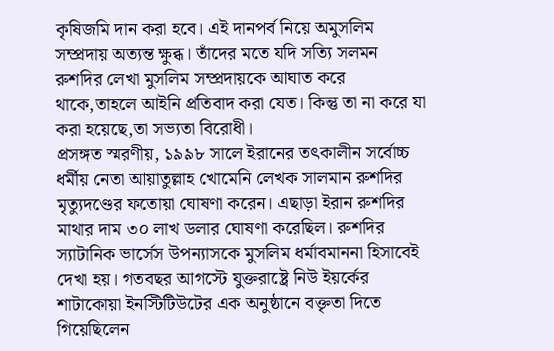কৃষিজমি দান করা হবে। এই দানপর্ব নিয়ে অমুসলিম সম্প্রদায় অত্যন্ত ক্ষুব্ধ। তাঁদের মতে যদি সত্যি সলমন রুশদির লেখা মুসলিম সম্প্রদায়কে আঘাত করে থাকে,তাহলে আইনি প্রতিবাদ করা যেত। কিন্তু তা না করে যা করা হয়েছে,তা সভ্যতা বিরোধী।
প্রসঙ্গত স্মরণীয়, ১৯৯৮ সালে ইরানের তৎকালীন সর্বোচ্চ ধর্মীয় নেতা আয়াতুল্লাহ খোমেনি লেখক সালমান রুশদির মৃত্যুদণ্ডের ফতোয়া ঘোষণা করেন। এছাড়া ইরান রুশদির মাথার দাম ৩০ লাখ ডলার ঘোষণা করেছিল। রুশদির স্যাটানিক ভার্সেস উপন্যাসকে মুসলিম ধর্মাবমাননা হিসাবেই দেখা হয়। গতবছর আগস্টে যুক্তরাষ্ট্রে নিউ ইয়র্কের শাটাকোয়া ইনস্টিটিউটের এক অনুষ্ঠানে বক্তৃতা দিতে গিয়েছিলেন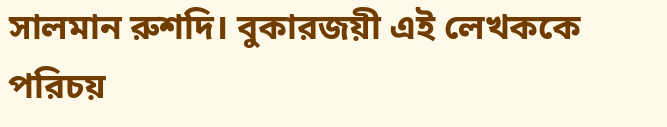সালমান রুশদি। বুকারজয়ী এই লেখককে পরিচয়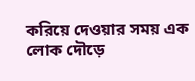করিয়ে দেওয়ার সময় এক লোক দৌড়ে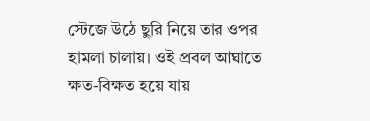স্টেজে উঠে ছুরি নিয়ে তার ওপর হামলা চালায়। ওই প্রবল আঘাতে ক্ষত-বিক্ষত হয়ে যায়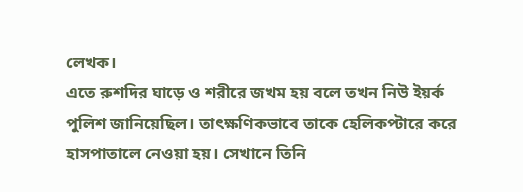লেখক।
এতে রুশদির ঘাড়ে ও শরীরে জখম হয় বলে তখন নিউ ইয়র্ক পুলিশ জানিয়েছিল। তাৎক্ষণিকভাবে তাকে হেলিকপ্টারে করে হাসপাতালে নেওয়া হয়। সেখানে তিনি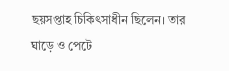ছয়সপ্তাহ চিকিৎসাধীন ছিলেন। তার ঘাড়ে ও পেটে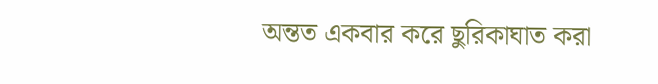অন্তত একবার করে ছুরিকাঘাত করা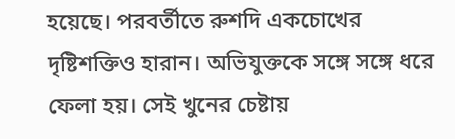হয়েছে। পরবর্তীতে রুশদি একচোখের দৃষ্টিশক্তিও হারান। অভিযুক্তকে সঙ্গে সঙ্গে ধরে ফেলা হয়। সেই খুনের চেষ্টায়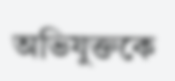অভিযুক্তকে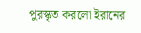পুরস্কৃত করলো ইরানের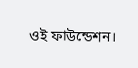ওই ফাউন্ডেশন।